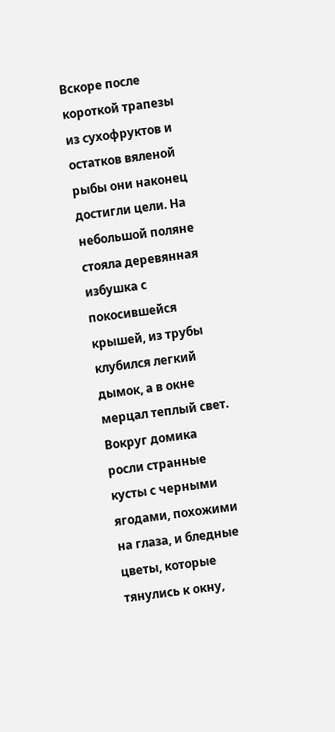Вскоре после короткой трапезы из сухофруктов и остатков вяленой рыбы они наконец достигли цели. На небольшой поляне стояла деревянная избушка с покосившейся крышей, из трубы клубился легкий дымок, а в окне мерцал теплый свет. Вокруг домика росли странные кусты с черными ягодами, похожими на глаза, и бледные цветы, которые тянулись к окну,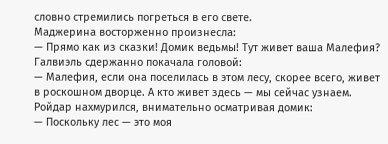словно стремились погреться в его свете.
Маджерина восторженно произнесла:
— Прямо как из сказки! Домик ведьмы! Тут живет ваша Малефия?
Галвиэль сдержанно покачала головой:
— Малефия, если она поселилась в этом лесу, скорее всего, живет в роскошном дворце. А кто живет здесь — мы сейчас узнаем.
Ройдар нахмурился, внимательно осматривая домик:
— Поскольку лес — это моя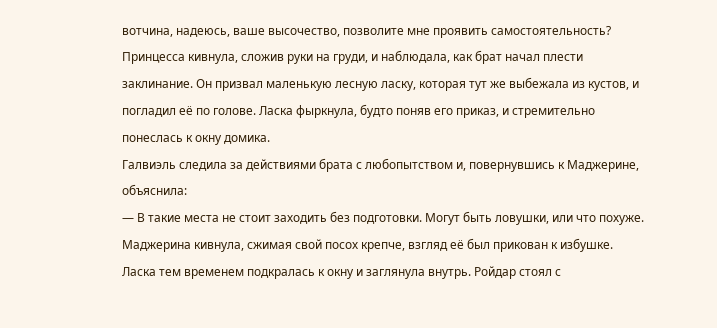вотчина, надеюсь, ваше высочество, позволите мне проявить самостоятельность?
Принцесса кивнула, сложив руки на груди, и наблюдала, как брат начал плести заклинание. Он призвал маленькую лесную ласку, которая тут же выбежала из кустов, и погладил её по голове. Ласка фыркнула, будто поняв его приказ, и стремительно понеслась к окну домика.
Галвиэль следила за действиями брата с любопытством и, повернувшись к Маджерине, объяснила:
— В такие места не стоит заходить без подготовки. Могут быть ловушки, или что похуже.
Маджерина кивнула, сжимая свой посох крепче, взгляд её был прикован к избушке. Ласка тем временем подкралась к окну и заглянула внутрь. Ройдар стоял с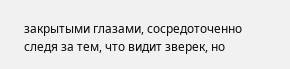закрытыми глазами, сосредоточенно следя за тем, что видит зверек, но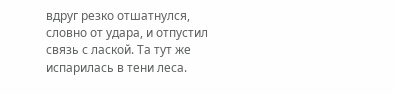вдруг резко отшатнулся, словно от удара, и отпустил связь с лаской. Та тут же испарилась в тени леса.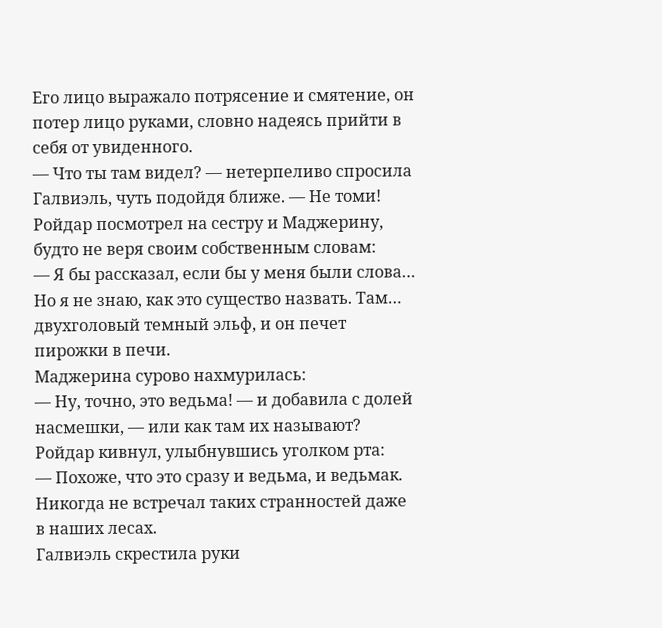Его лицо выражало потрясение и смятение, он потер лицо руками, словно надеясь прийти в себя от увиденного.
— Что ты там видел? — нетерпеливо спросила Галвиэль, чуть подойдя ближе. — Не томи!
Ройдар посмотрел на сестру и Маджерину, будто не веря своим собственным словам:
— Я бы рассказал, если бы у меня были слова… Но я не знаю, как это существо назвать. Там… двухголовый темный эльф, и он печет пирожки в печи.
Маджерина сурово нахмурилась:
— Ну, точно, это ведьма! — и добавила с долей насмешки, — или как там их называют?
Ройдар кивнул, улыбнувшись уголком рта:
— Похоже, что это сразу и ведьма, и ведьмак. Никогда не встречал таких странностей даже в наших лесах.
Галвиэль скрестила руки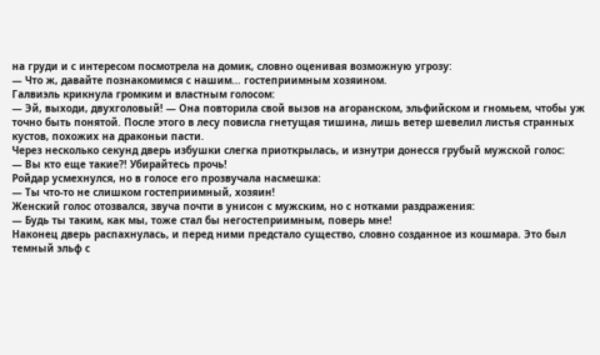на груди и с интересом посмотрела на домик, словно оценивая возможную угрозу:
— Что ж, давайте познакомимся с нашим… гостеприимным хозяином.
Галвиэль крикнула громким и властным голосом:
— Эй, выходи, двухголовый! — Она повторила свой вызов на агоранском, эльфийском и гномьем, чтобы уж точно быть понятой. После этого в лесу повисла гнетущая тишина, лишь ветер шевелил листья странных кустов, похожих на драконьи пасти.
Через несколько секунд дверь избушки слегка приоткрылась, и изнутри донесся грубый мужской голос:
— Вы кто еще такие?! Убирайтесь прочь!
Ройдар усмехнулся, но в голосе его прозвучала насмешка:
— Ты что-то не слишком гостеприимный, хозяин!
Женский голос отозвался, звуча почти в унисон с мужским, но с нотками раздражения:
— Будь ты таким, как мы, тоже стал бы негостеприимным, поверь мне!
Наконец дверь распахнулась, и перед ними предстало существо, словно созданное из кошмара. Это был темный эльф с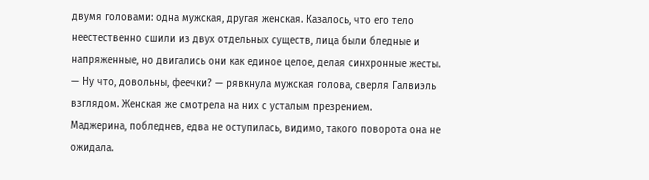двумя головами: одна мужская, другая женская. Казалось, что его тело неестественно сшили из двух отдельных существ, лица были бледные и напряженные, но двигались они как единое целое, делая синхронные жесты.
— Ну что, довольны, феечки? — рявкнула мужская голова, сверля Галвиэль взглядом. Женская же смотрела на них с усталым презрением.
Маджерина, побледнев, едва не оступилась, видимо, такого поворота она не ожидала.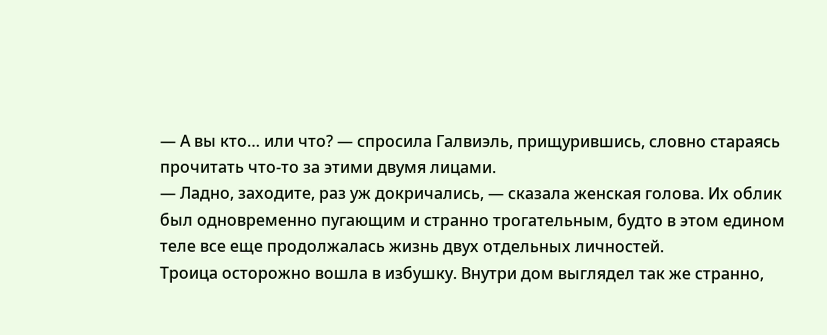— А вы кто… или что? — спросила Галвиэль, прищурившись, словно стараясь прочитать что-то за этими двумя лицами.
— Ладно, заходите, раз уж докричались, — сказала женская голова. Их облик был одновременно пугающим и странно трогательным, будто в этом едином теле все еще продолжалась жизнь двух отдельных личностей.
Троица осторожно вошла в избушку. Внутри дом выглядел так же странно,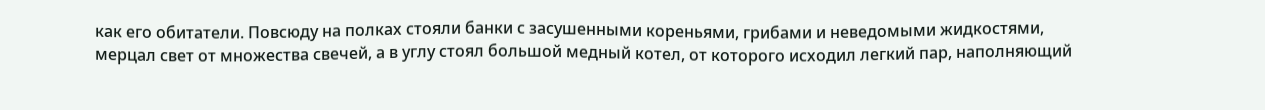как его обитатели. Повсюду на полках стояли банки с засушенными кореньями, грибами и неведомыми жидкостями, мерцал свет от множества свечей, а в углу стоял большой медный котел, от которого исходил легкий пар, наполняющий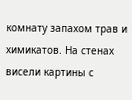комнату запахом трав и химикатов. На стенах висели картины с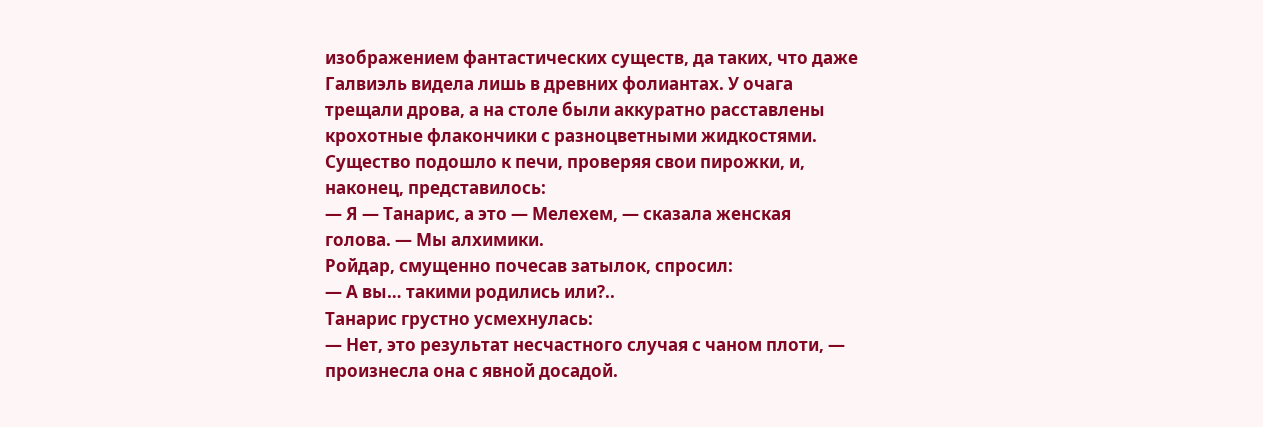изображением фантастических существ, да таких, что даже Галвиэль видела лишь в древних фолиантах. У очага трещали дрова, а на столе были аккуратно расставлены крохотные флакончики с разноцветными жидкостями.
Существо подошло к печи, проверяя свои пирожки, и, наконец, представилось:
— Я — Танарис, а это — Мелехем, — сказала женская голова. — Мы алхимики.
Ройдар, смущенно почесав затылок, спросил:
— А вы… такими родились или?..
Танарис грустно усмехнулась:
— Нет, это результат несчастного случая с чаном плоти, — произнесла она с явной досадой.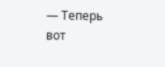— Теперь вот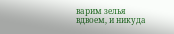варим зелья вдвоем, и никуда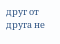друг от друга не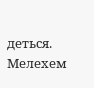деться.
Мелехем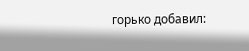горько добавил: